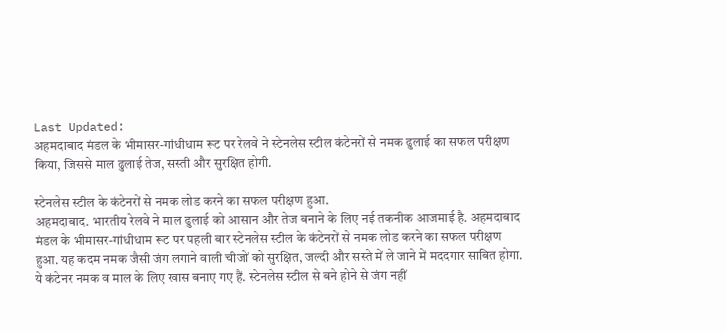Last Updated:
अहमदाबाद मंडल के भीमासर-गांधीधाम रूट पर रेलवे ने स्टेनलेस स्टील कंटेनरों से नमक ढुलाई का सफल परीक्षण किया, जिससे माल ढुलाई तेज, सस्ती और सुरक्षित होगी.

स्टेनलेस स्टील के कंटेनरों से नमक लोड करने का सफल परीक्षण हुआ.
अहमदाबाद. भारतीय रेलवे ने माल ढुलाई को आसान और तेज बनाने के लिए नई तकनीक आजमाई है. अहमदाबाद मंडल के भीमासर-गांधीधाम रूट पर पहली बार स्टेनलेस स्टील के कंटेनरों से नमक लोड करने का सफल परीक्षण हुआ. यह कदम नमक जैसी जंग लगाने वाली चीजों को सुरक्षित, जल्दी और सस्ते में ले जाने में मददगार साबित होगा.
ये कंटेनर नमक व माल के लिए खास बनाए गए हैं. स्टेनलेस स्टील से बने होने से जंग नहीं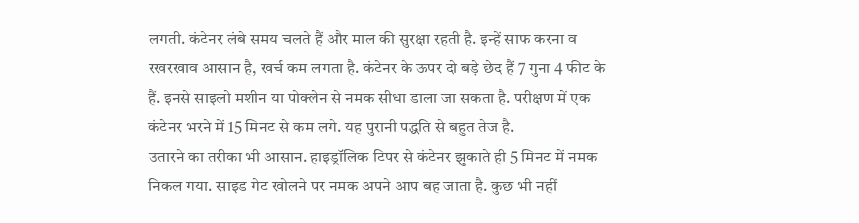लगती. कंटेनर लंबे समय चलते हैं और माल की सुरक्षा रहती है. इन्हें साफ करना व रखरखाव आसान है, खर्च कम लगता है. कंटेनर के ऊपर दो बड़े छेद हैं 7 गुना 4 फीट के हैं. इनसे साइलो मशीन या पोक्लेन से नमक सीधा डाला जा सकता है. परीक्षण में एक कंटेनर भरने में 15 मिनट से कम लगे. यह पुरानी पद्धति से बहुत तेज है.
उतारने का तरीका भी आसान. हाइड्रॉलिक टिपर से कंटेनर झुकाते ही 5 मिनट में नमक निकल गया. साइड गेट खोलने पर नमक अपने आप बह जाता है. कुछ भी नहीं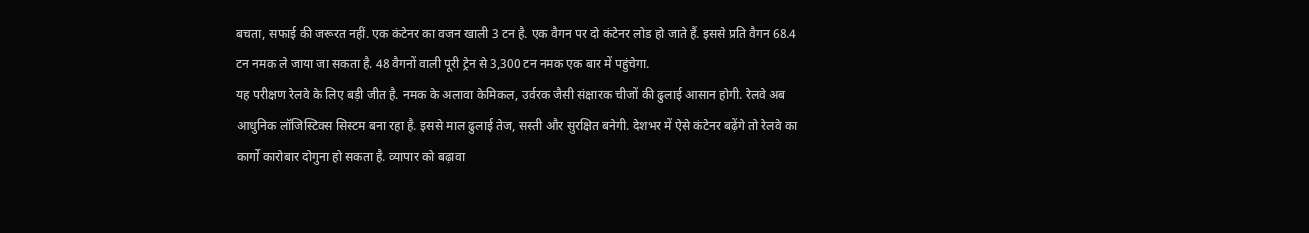बचता, सफाई की जरूरत नहीं. एक कंटेनर का वजन खाली 3 टन है. एक वैगन पर दो कंटेनर लोड हो जाते हैं. इससे प्रति वैगन 68.4 टन नमक ले जाया जा सकता है. 48 वैगनों वाली पूरी ट्रेन से 3,300 टन नमक एक बार में पहुंचेगा.
यह परीक्षण रेलवे के लिए बड़ी जीत है. नमक के अलावा केमिकल, उर्वरक जैसी संक्षारक चीजों की ढुलाई आसान होगी. रेलवे अब आधुनिक लॉजिस्टिक्स सिस्टम बना रहा है. इससे माल ढुलाई तेज, सस्ती और सुरक्षित बनेगी. देशभर में ऐसे कंटेनर बढ़ेंगे तो रेलवे का कार्गो कारोबार दोगुना हो सकता है. व्यापार को बढ़ावा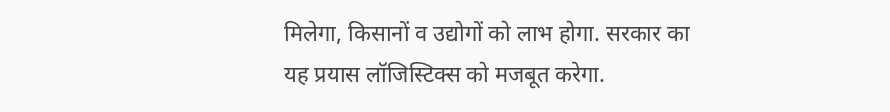मिलेगा, किसानों व उद्योगों को लाभ होगा. सरकार का यह प्रयास लॉजिस्टिक्स को मजबूत करेगा.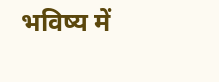भविष्य में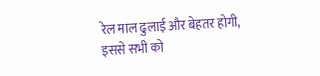रेल माल ढुलाई और बेहतर होगी, इससे सभी को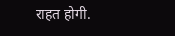राहत होगी.